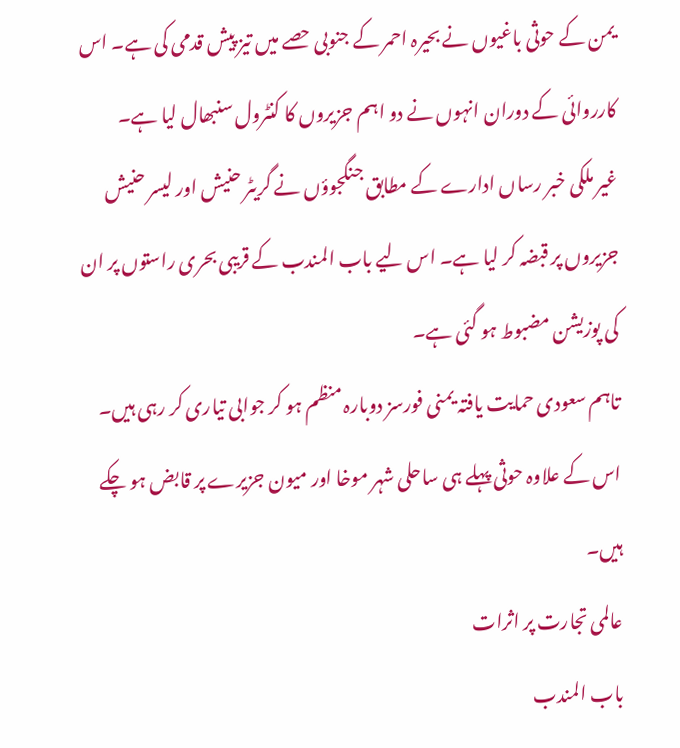یمن کے حوثی باغیوں نے بحیرہ احمر کے جنوبی حصے میں تیز پیش قدمی کی ہے۔ اس کارروائی کے دوران انہوں نے دو اہم جزیروں کا کنٹرول سنبھال لیا ہے۔
غیر ملکی خبر رساں ادارے کے مطابق جنگجوؤں نے گریٹر حنیش اور لیسر حنیش جزیروں پر قبضہ کر لیا ہے۔ اس لیے باب المندب کے قریبی بحری راستوں پر ان کی پوزیشن مضبوط ہو گئی ہے۔
تاہم سعودی حمایت یافتہ یمنی فورسز دوبارہ منظم ہو کر جوابی تیاری کر رہی ہیں۔ اس کے علاوہ حوثی پہلے ہی ساحلی شہر موخا اور میون جزیرے پر قابض ہو چکے ہیں۔
عالمی تجارت پر اثرات
باب المندب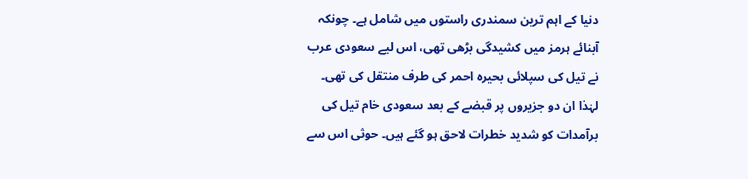دنیا کے اہم ترین سمندری راستوں میں شامل ہے۔ چونکہ آبنائے ہرمز میں کشیدگی بڑھی تھی، اس لیے سعودی عرب نے تیل کی سپلائی بحیرہ احمر کی طرف منتقل کی تھی۔
لہٰذا ان دو جزیروں پر قبضے کے بعد سعودی خام تیل کی برآمدات کو شدید خطرات لاحق ہو گئے ہیں۔ حوثی اس سے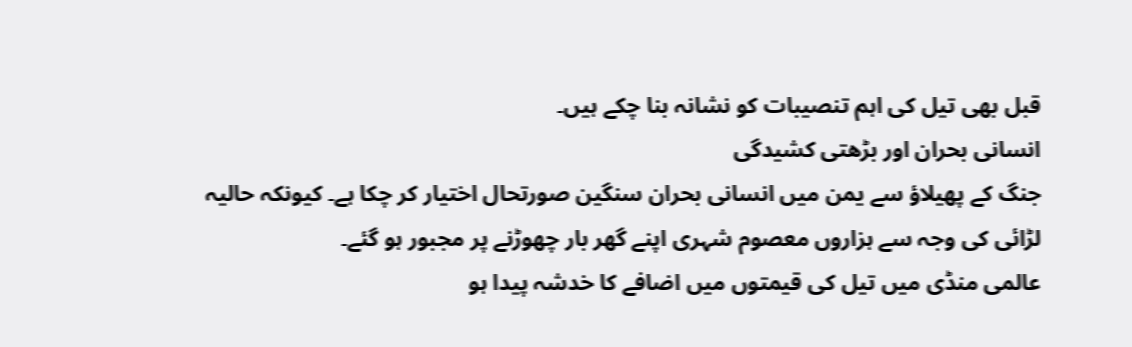قبل بھی تیل کی اہم تنصیبات کو نشانہ بنا چکے ہیں۔
انسانی بحران اور بڑھتی کشیدگی
جنگ کے پھیلاؤ سے یمن میں انسانی بحران سنگین صورتحال اختیار کر چکا ہے۔ کیونکہ حالیہ لڑائی کی وجہ سے ہزاروں معصوم شہری اپنے گھر بار چھوڑنے پر مجبور ہو گئے۔
عالمی منڈی میں تیل کی قیمتوں میں اضافے کا خدشہ پیدا ہو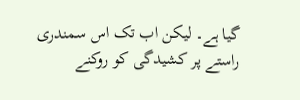گیا ہے۔ لیکن اب تک اس سمندری راستے پر کشیدگی کو روکنے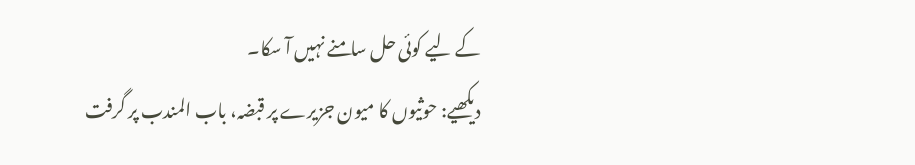کے لیے کوئی حل سامنے نہیں آ سکا۔
دیکھیے: حوثیوں کا میون جزیرے پر قبضہ، باب المندب پر گرفت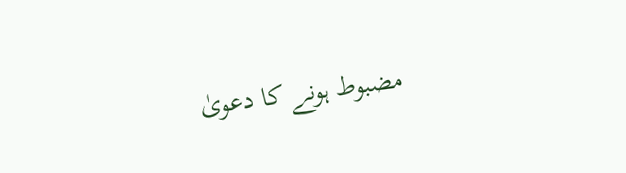مضبوط ہونے کا دعویٰ